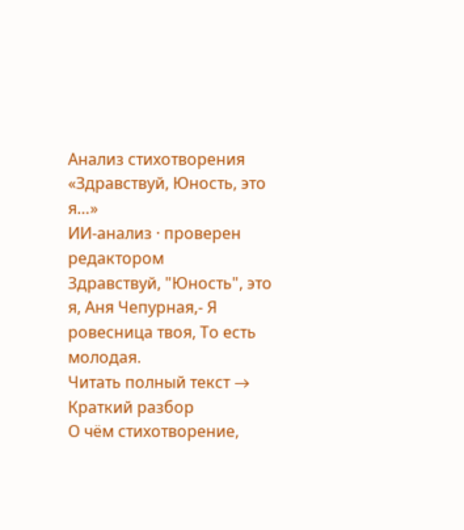Анализ стихотворения «Здравствуй, Юность, это я…»
ИИ-анализ · проверен редактором
Здравствуй, "Юность", это я, Аня Чепурная,- Я ровесница твоя, То есть молодая.
Читать полный текст →
Краткий разбор
О чём стихотворение,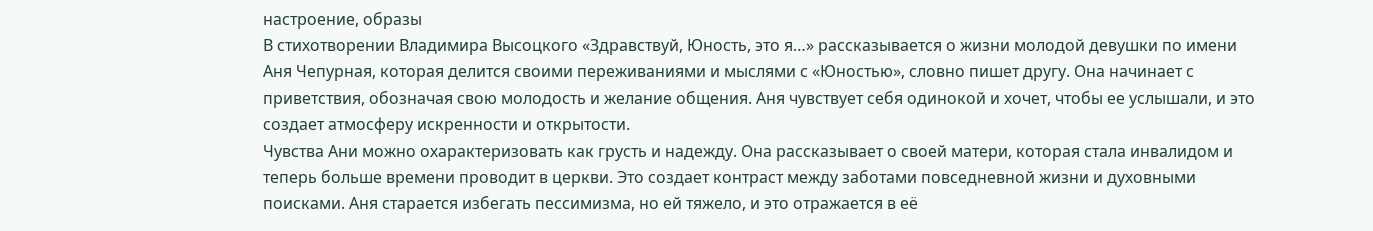настроение, образы
В стихотворении Владимира Высоцкого «Здравствуй, Юность, это я…» рассказывается о жизни молодой девушки по имени Аня Чепурная, которая делится своими переживаниями и мыслями с «Юностью», словно пишет другу. Она начинает с приветствия, обозначая свою молодость и желание общения. Аня чувствует себя одинокой и хочет, чтобы ее услышали, и это создает атмосферу искренности и открытости.
Чувства Ани можно охарактеризовать как грусть и надежду. Она рассказывает о своей матери, которая стала инвалидом и теперь больше времени проводит в церкви. Это создает контраст между заботами повседневной жизни и духовными поисками. Аня старается избегать пессимизма, но ей тяжело, и это отражается в её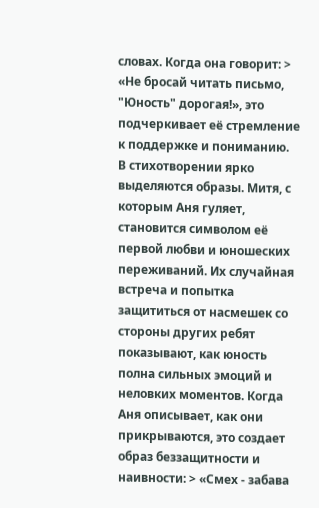словах. Когда она говорит: > «Не бросай читать письмо, "Юность" дорогая!», это подчеркивает её стремление к поддержке и пониманию.
В стихотворении ярко выделяются образы. Митя, с которым Аня гуляет, становится символом её первой любви и юношеских переживаний. Их случайная встреча и попытка защититься от насмешек со стороны других ребят показывают, как юность полна сильных эмоций и неловких моментов. Когда Аня описывает, как они прикрываются, это создает образ беззащитности и наивности: > «Смех - забава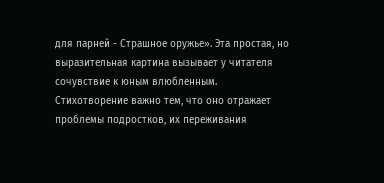для парней - Страшное оружье». Эта простая, но выразительная картина вызывает у читателя сочувствие к юным влюбленным.
Стихотворение важно тем, что оно отражает проблемы подростков, их переживания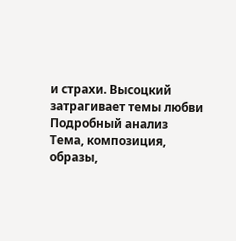и страхи. Высоцкий затрагивает темы любви
Подробный анализ
Тема, композиция, образы,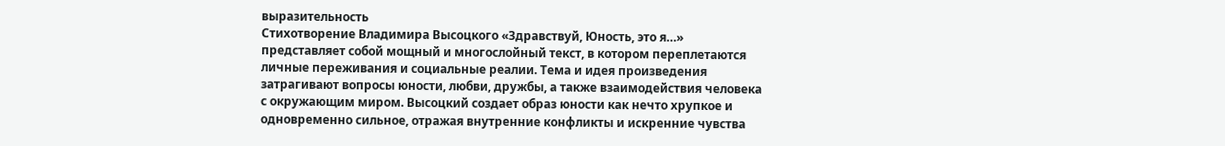выразительность
Стихотворение Владимира Высоцкого «Здравствуй, Юность, это я…» представляет собой мощный и многослойный текст, в котором переплетаются личные переживания и социальные реалии. Тема и идея произведения затрагивают вопросы юности, любви, дружбы, а также взаимодействия человека с окружающим миром. Высоцкий создает образ юности как нечто хрупкое и одновременно сильное, отражая внутренние конфликты и искренние чувства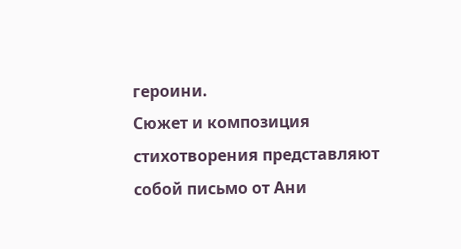героини.
Сюжет и композиция стихотворения представляют собой письмо от Ани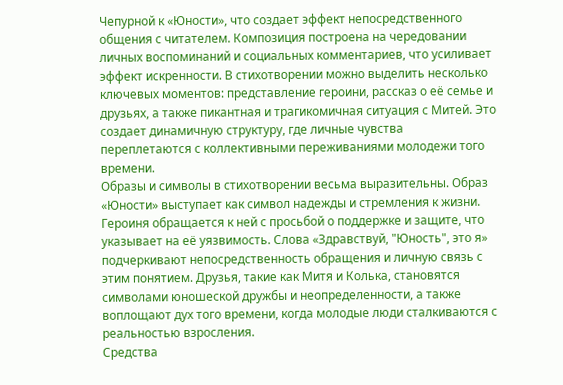Чепурной к «Юности», что создает эффект непосредственного общения с читателем. Композиция построена на чередовании личных воспоминаний и социальных комментариев, что усиливает эффект искренности. В стихотворении можно выделить несколько ключевых моментов: представление героини, рассказ о её семье и друзьях, а также пикантная и трагикомичная ситуация с Митей. Это создает динамичную структуру, где личные чувства переплетаются с коллективными переживаниями молодежи того времени.
Образы и символы в стихотворении весьма выразительны. Образ «Юности» выступает как символ надежды и стремления к жизни. Героиня обращается к ней с просьбой о поддержке и защите, что указывает на её уязвимость. Слова «Здравствуй, "Юность", это я» подчеркивают непосредственность обращения и личную связь с этим понятием. Друзья, такие как Митя и Колька, становятся символами юношеской дружбы и неопределенности, а также воплощают дух того времени, когда молодые люди сталкиваются с реальностью взросления.
Средства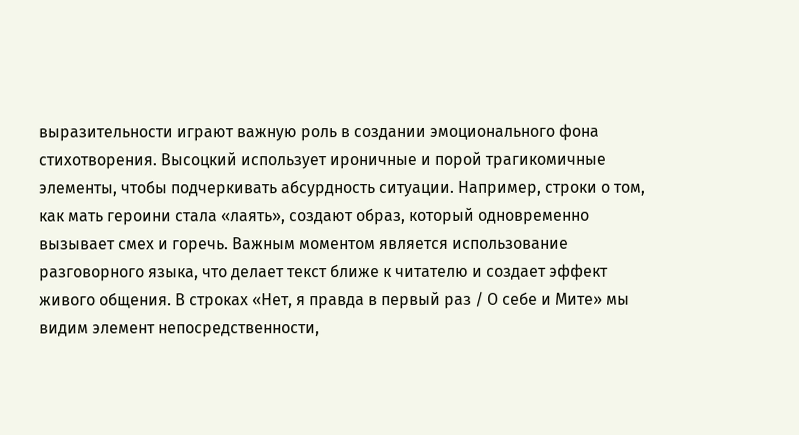выразительности играют важную роль в создании эмоционального фона стихотворения. Высоцкий использует ироничные и порой трагикомичные элементы, чтобы подчеркивать абсурдность ситуации. Например, строки о том, как мать героини стала «лаять», создают образ, который одновременно вызывает смех и горечь. Важным моментом является использование разговорного языка, что делает текст ближе к читателю и создает эффект живого общения. В строках «Нет, я правда в первый раз / О себе и Мите» мы видим элемент непосредственности,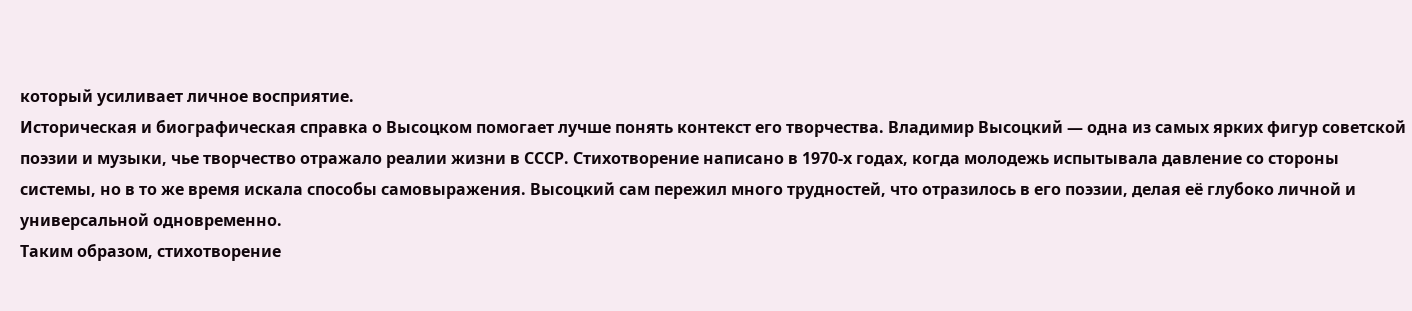который усиливает личное восприятие.
Историческая и биографическая справка о Высоцком помогает лучше понять контекст его творчества. Владимир Высоцкий — одна из самых ярких фигур советской поэзии и музыки, чье творчество отражало реалии жизни в СССР. Стихотворение написано в 1970-х годах, когда молодежь испытывала давление со стороны системы, но в то же время искала способы самовыражения. Высоцкий сам пережил много трудностей, что отразилось в его поэзии, делая её глубоко личной и универсальной одновременно.
Таким образом, стихотворение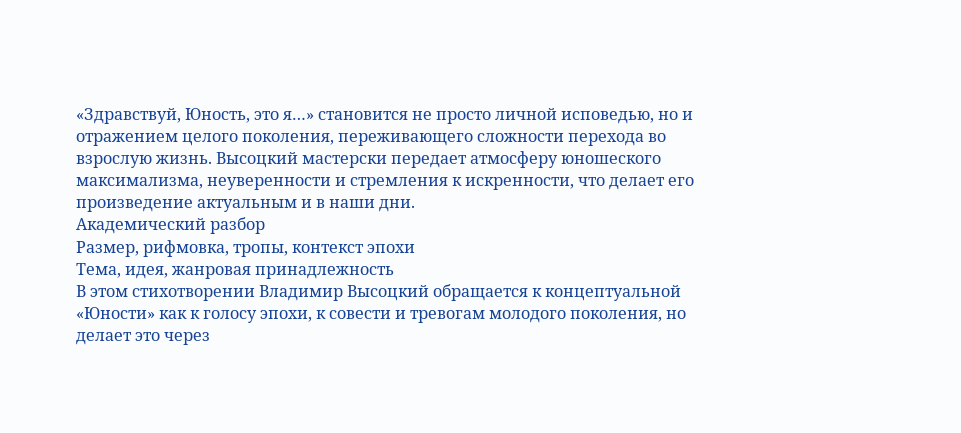«Здравствуй, Юность, это я…» становится не просто личной исповедью, но и отражением целого поколения, переживающего сложности перехода во взрослую жизнь. Высоцкий мастерски передает атмосферу юношеского максимализма, неуверенности и стремления к искренности, что делает его произведение актуальным и в наши дни.
Академический разбор
Размер, рифмовка, тропы, контекст эпохи
Тема, идея, жанровая принадлежность
В этом стихотворении Владимир Высоцкий обращается к концептуальной «Юности» как к голосу эпохи, к совести и тревогам молодого поколения, но делает это через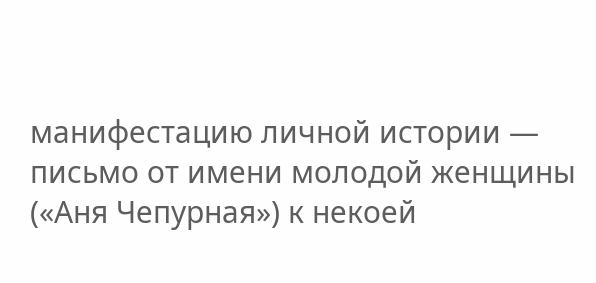манифестацию личной истории — письмо от имени молодой женщины («Аня Чепурная») к некоей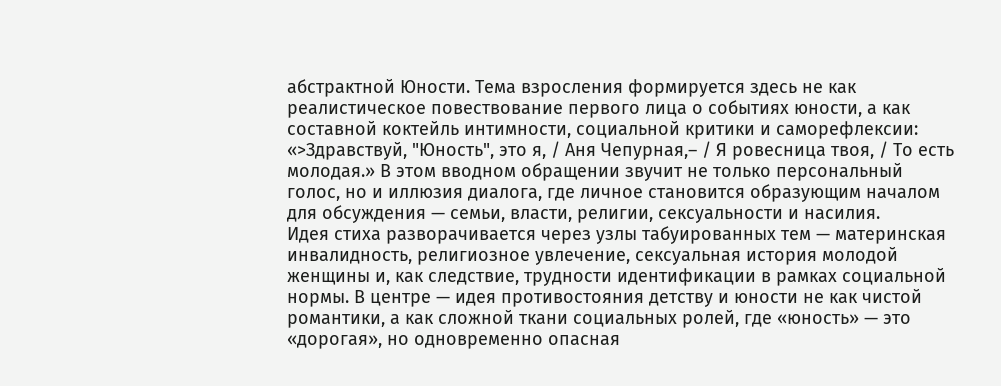абстрактной Юности. Тема взросления формируется здесь не как реалистическое повествование первого лица о событиях юности, а как составной коктейль интимности, социальной критики и саморефлексии: «>Здравствуй, "Юность", это я, / Аня Чепурная,– / Я ровесница твоя, / То есть молодая.» В этом вводном обращении звучит не только персональный голос, но и иллюзия диалога, где личное становится образующим началом для обсуждения — семьи, власти, религии, сексуальности и насилия.
Идея стиха разворачивается через узлы табуированных тем — материнская инвалидность, религиозное увлечение, сексуальная история молодой женщины и, как следствие, трудности идентификации в рамках социальной нормы. В центре — идея противостояния детству и юности не как чистой романтики, а как сложной ткани социальных ролей, где «юность» — это «дорогая», но одновременно опасная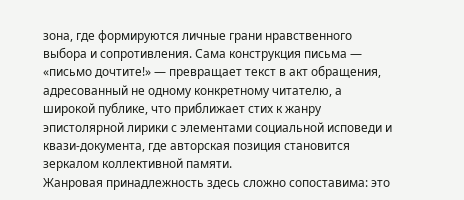зона, где формируются личные грани нравственного выбора и сопротивления. Сама конструкция письма — «письмо дочтите!» — превращает текст в акт обращения, адресованный не одному конкретному читателю, а широкой публике, что приближает стих к жанру эпистолярной лирики с элементами социальной исповеди и квази-документа, где авторская позиция становится зеркалом коллективной памяти.
Жанровая принадлежность здесь сложно сопоставима: это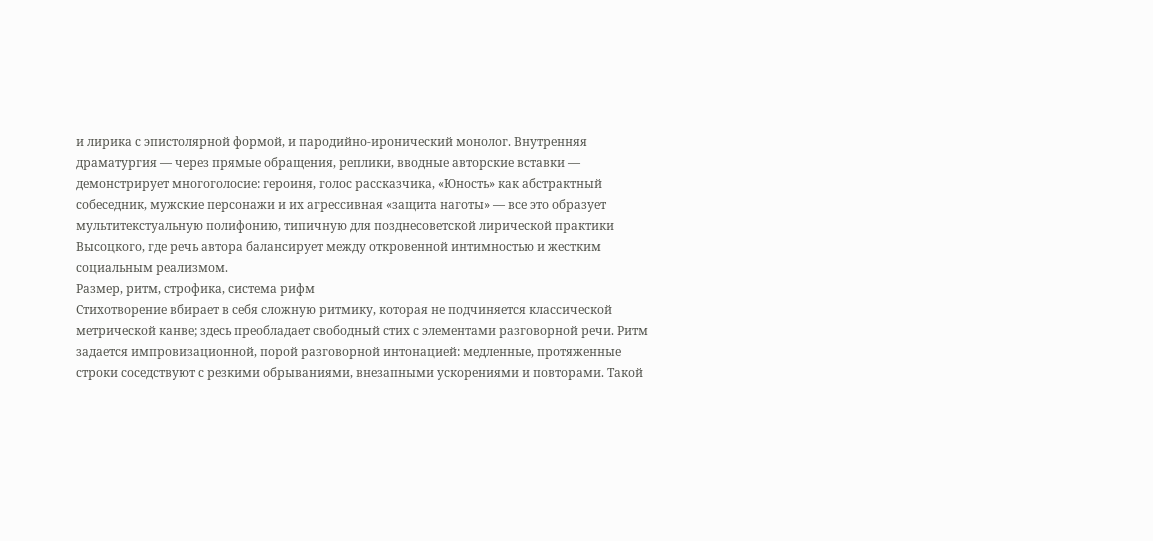и лирика с эпистолярной формой, и пародийно-иронический монолог. Внутренняя драматургия — через прямые обращения, реплики, вводные авторские вставки — демонстрирует многоголосие: героиня, голос рассказчика, «Юность» как абстрактный собеседник, мужские персонажи и их агрессивная «защита наготы» — все это образует мультитекстуальную полифонию, типичную для позднесоветской лирической практики Высоцкого, где речь автора балансирует между откровенной интимностью и жестким социальным реализмом.
Размер, ритм, строфика, система рифм
Стихотворение вбирает в себя сложную ритмику, которая не подчиняется классической метрической канве; здесь преобладает свободный стих с элементами разговорной речи. Ритм задается импровизационной, порой разговорной интонацией: медленные, протяженные строки соседствуют с резкими обрываниями, внезапными ускорениями и повторами. Такой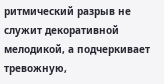ритмический разрыв не служит декоративной мелодикой, а подчеркивает тревожную,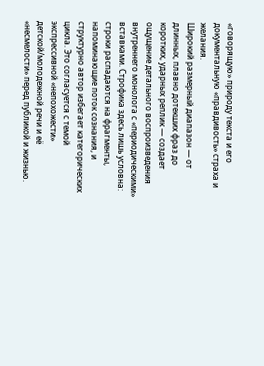«говорящую» природу текста и его документальную «правдивость» страха и желания.
Широкий размерный диапазон — от длинных, плавно дотекших фраз до коротких, ударных реплик — создает ощущение детального воспроизведения внутреннего монолога с «периодическими» вставками. Строфика здесь лишь условна: строки распадаются на фрагменты, напоминающие поток сознания, и структурно автор избегает категорических цикла. Это согласуется с темой экспрессивной «непохожести» детской/молодежной речи и её «несмелости» перед публикой и жизнью.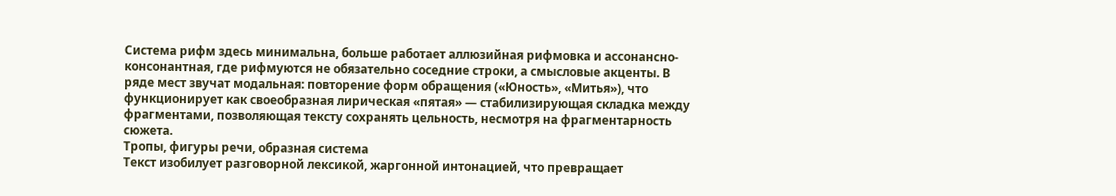Система рифм здесь минимальна, больше работает аллюзийная рифмовка и ассонансно-консонантная, где рифмуются не обязательно соседние строки, а смысловые акценты. В ряде мест звучат модальная: повторение форм обращения («Юность», «Митья»), что функционирует как своеобразная лирическая «пятая» — стабилизирующая складка между фрагментами, позволяющая тексту сохранять цельность, несмотря на фрагментарность сюжета.
Тропы, фигуры речи, образная система
Текст изобилует разговорной лексикой, жаргонной интонацией, что превращает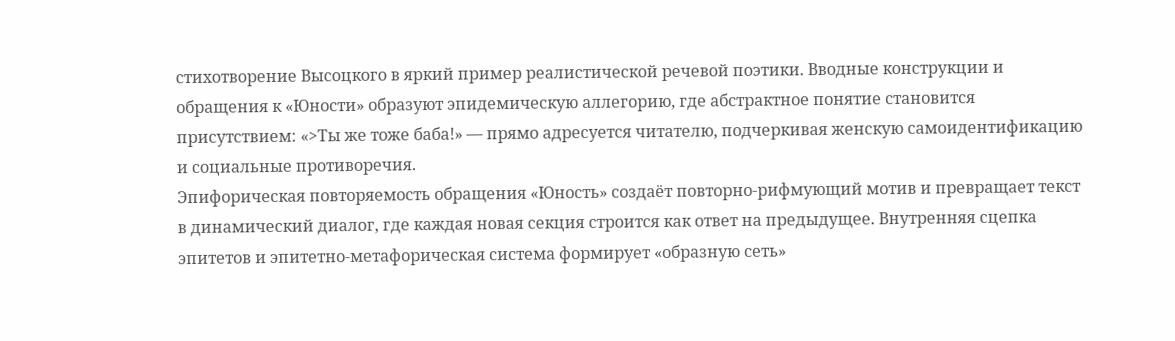стихотворение Высоцкого в яркий пример реалистической речевой поэтики. Вводные конструкции и обращения к «Юности» образуют эпидемическую аллегорию, где абстрактное понятие становится присутствием: «>Ты же тоже баба!» — прямо адресуется читателю, подчеркивая женскую самоидентификацию и социальные противоречия.
Эпифорическая повторяемость обращения «Юность» создаёт повторно-рифмующий мотив и превращает текст в динамический диалог, где каждая новая секция строится как ответ на предыдущее. Внутренняя сцепка эпитетов и эпитетно-метафорическая система формирует «образную сеть»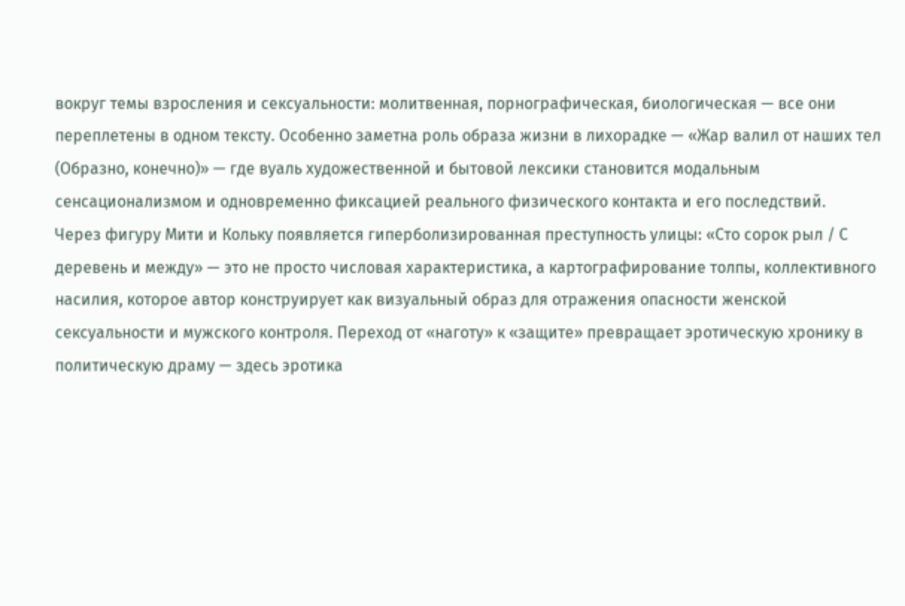вокруг темы взросления и сексуальности: молитвенная, порнографическая, биологическая — все они переплетены в одном тексту. Особенно заметна роль образа жизни в лихорадке — «Жар валил от наших тел (Образно, конечно)» — где вуаль художественной и бытовой лексики становится модальным сенсационализмом и одновременно фиксацией реального физического контакта и его последствий.
Через фигуру Мити и Кольку появляется гиперболизированная преступность улицы: «Сто сорок рыл / С деревень и между» — это не просто числовая характеристика, а картографирование толпы, коллективного насилия, которое автор конструирует как визуальный образ для отражения опасности женской сексуальности и мужского контроля. Переход от «наготу» к «защите» превращает эротическую хронику в политическую драму — здесь эротика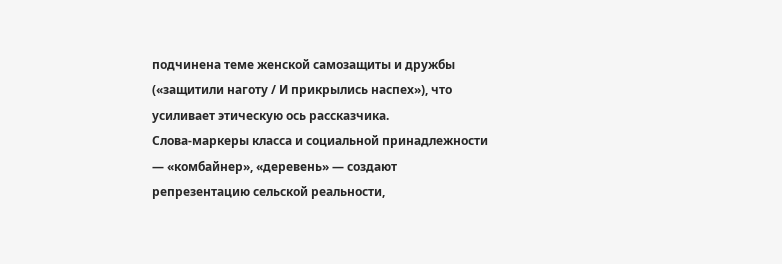подчинена теме женской самозащиты и дружбы («защитили наготу / И прикрылись наспех»), что усиливает этическую ось рассказчика.
Слова-маркеры класса и социальной принадлежности — «комбайнер», «деревень» — создают репрезентацию сельской реальности,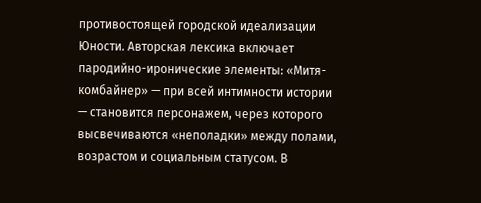противостоящей городской идеализации Юности. Авторская лексика включает пародийно-иронические элементы: «Митя-комбайнер» — при всей интимности истории — становится персонажем, через которого высвечиваются «неполадки» между полами, возрастом и социальным статусом. В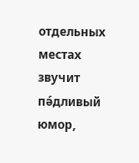отдельных местах звучит пә́дливый юмор,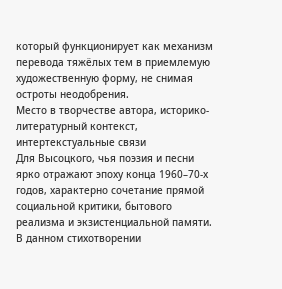который функционирует как механизм перевода тяжёлых тем в приемлемую художественную форму, не снимая остроты неодобрения.
Место в творчестве автора, историко-литературный контекст, интертекстуальные связи
Для Высоцкого, чья поэзия и песни ярко отражают эпоху конца 1960–70-х годов, характерно сочетание прямой социальной критики, бытового реализма и экзистенциальной памяти. В данном стихотворении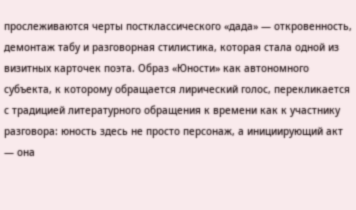прослеживаются черты постклассического «дада» — откровенность, демонтаж табу и разговорная стилистика, которая стала одной из визитных карточек поэта. Образ «Юности» как автономного субъекта, к которому обращается лирический голос, перекликается с традицией литературного обращения к времени как к участнику разговора: юность здесь не просто персонаж, а инициирующий акт — она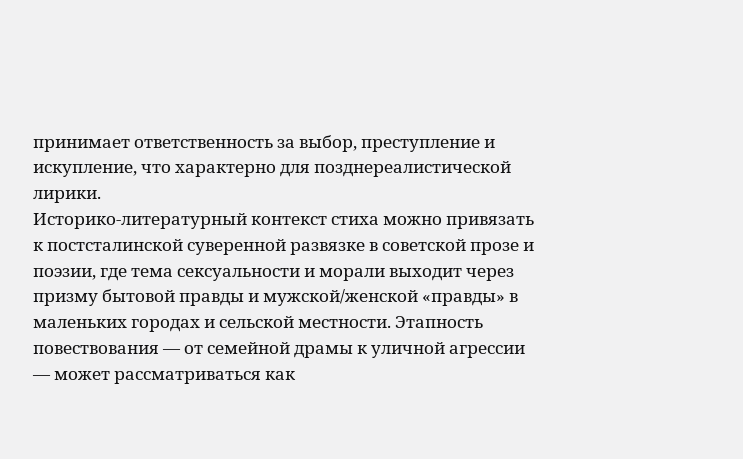принимает ответственность за выбор, преступление и искупление, что характерно для позднереалистической лирики.
Историко-литературный контекст стиха можно привязать к постсталинской суверенной развязке в советской прозе и поэзии, где тема сексуальности и морали выходит через призму бытовой правды и мужской/женской «правды» в маленьких городах и сельской местности. Этапность повествования — от семейной драмы к уличной агрессии — может рассматриваться как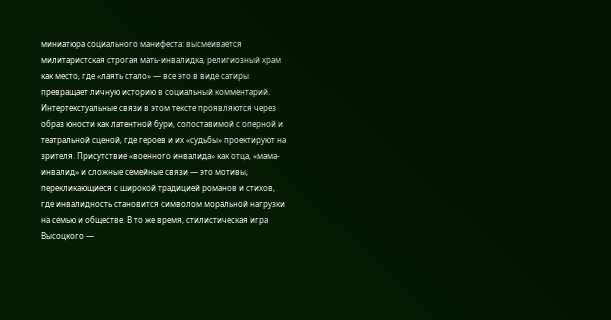миниатюра социального манифеста: высмеивается милитаристская строгая мать‑инвалидка, религиозный храм как место, где «лаять стало» — все это в виде сатиры превращает личную историю в социальный комментарий.
Интертекстуальные связи в этом тексте проявляются через образ юности как латентной бури, сопоставимой с оперной и театральной сценой, где героев и их «судьбы» проектируют на зрителя. Присутствие «военного инвалида» как отца, «мама-инвалид» и сложные семейные связи — это мотивы, перекликающиеся с широкой традицией романов и стихов, где инвалидность становится символом моральной нагрузки на семью и обществе. В то же время, стилистическая игра Высоцкого —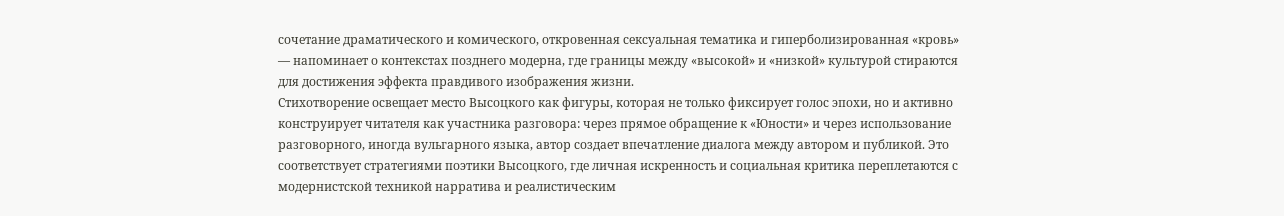сочетание драматического и комического, откровенная сексуальная тематика и гиперболизированная «кровь» — напоминает о контекстах позднего модерна, где границы между «высокой» и «низкой» культурой стираются для достижения эффекта правдивого изображения жизни.
Стихотворение освещает место Высоцкого как фигуры, которая не только фиксирует голос эпохи, но и активно конструирует читателя как участника разговора: через прямое обращение к «Юности» и через использование разговорного, иногда вульгарного языка, автор создает впечатление диалога между автором и публикой. Это соответствует стратегиями поэтики Высоцкого, где личная искренность и социальная критика переплетаются с модернистской техникой нарратива и реалистическим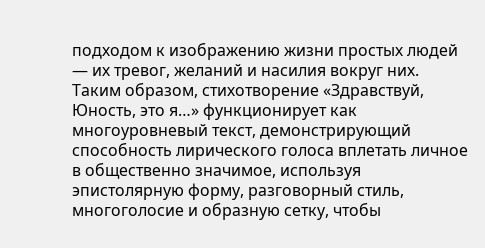подходом к изображению жизни простых людей — их тревог, желаний и насилия вокруг них.
Таким образом, стихотворение «Здравствуй, Юность, это я…» функционирует как многоуровневый текст, демонстрирующий способность лирического голоса вплетать личное в общественно значимое, используя эпистолярную форму, разговорный стиль, многоголосие и образную сетку, чтобы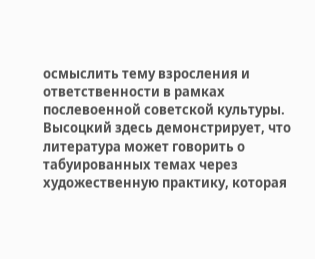осмыслить тему взросления и ответственности в рамках послевоенной советской культуры. Высоцкий здесь демонстрирует, что литература может говорить о табуированных темах через художественную практику, которая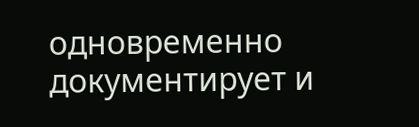одновременно документирует и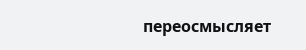переосмысляет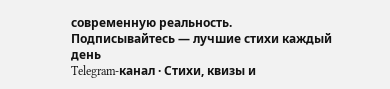современную реальность.
Подписывайтесь — лучшие стихи каждый день
Telegram-канал · Стихи, квизы и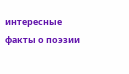интересные факты о поэзии